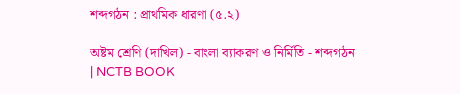শব্দগঠন : প্রাথমিক ধারণা (৫.২)

অষ্টম শ্রেণি (দাখিল) - বাংলা ব্যাকরণ ও নির্মিতি - শব্দগঠন | NCTB BOOK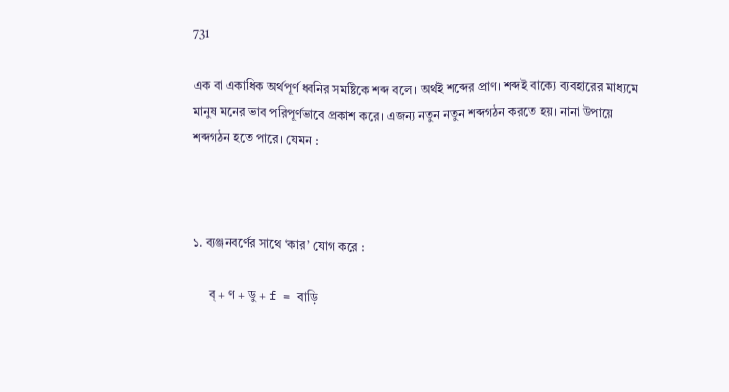731

এক বা একাধিক অর্থপূর্ণ ধ্বনির সমষ্টিকে শব্দ বলে। অর্থই শব্দের প্রাণ। শব্দই বাক্যে ব্যবহারের মাধ্যমে মানুষ মনের ভাব পরিপূর্ণভাবে প্রকাশ করে। এজন্য নতুন নতুন শব্দগঠন করতে হয়। নানা উপায়ে শব্দগঠন হতে পারে। যেমন :



১. ব্যঞ্জনবর্ণের সাথে ‘কার’ যোগ করে :

     ব্ + ণ + ডু + f = বাড়ি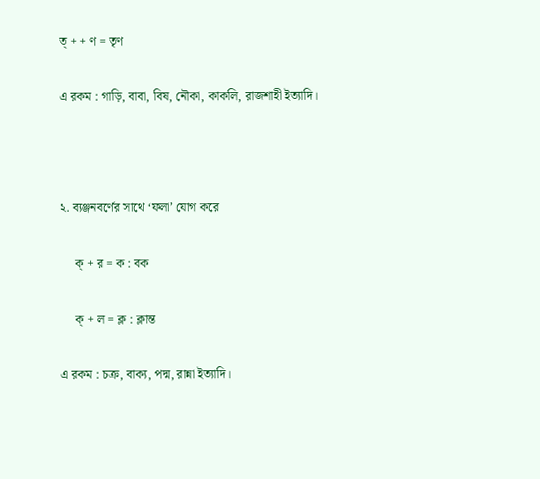ত্ + + ণ = তৃণ

এ রকম : গাড়ি, বাবা, বিষ, নৌকা, কাকলি, রাজশাহী ইত্যাদি।



২. ব্যঞ্জনবর্ণের সাথে ‘ফলা’ যোগ করে

     ক্ + র = ক : বক

     ক্ + ল = ক্ল : ক্লান্ত

এ রকম : চক্র, বাক্য, পদ্ম, রান্না ইত্যাদি।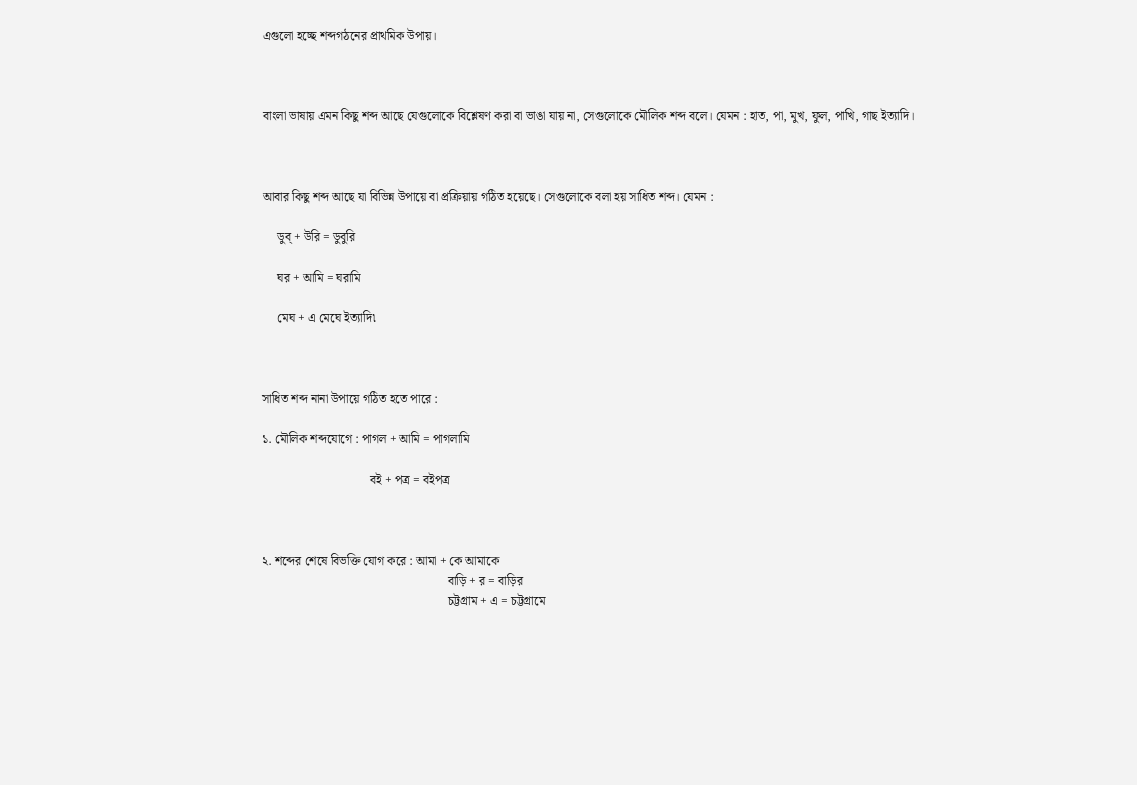এগুলো হচ্ছে শব্দগঠনের প্রাথমিক উপায়।



বাংলা ভাষায় এমন কিছু শব্দ আছে যেগুলোকে বিশ্লেষণ করা বা ভাঙা যায় না, সেগুলোকে মৌলিক শব্দ বলে। যেমন : হাত, পা, মুখ, ফুল, পাখি, গাছ ইত্যাদি।



আবার কিছু শব্দ আছে যা বিভিন্ন উপায়ে বা প্রক্রিয়ায় গঠিত হয়েছে। সেগুলোকে বলা হয় সাধিত শব্দ। যেমন :

     ডুব্ + উরি = ডুবুরি

     ঘর + আমি = ঘরামি

     মেঘ + এ মেঘে ইত্যাদি৷



সাধিত শব্দ নানা উপায়ে গঠিত হতে পারে :

১. মৌলিক শব্দযোগে : পাগল + আমি = পাগলামি

                                   বই + পত্র = বইপত্র



২. শব্দের শেষে বিভক্তি যোগ করে : আমা + কে আমাকে
                                                            বাড়ি + র = বাড়ির
                                                            চট্টগ্রাম + এ = চট্টগ্রামে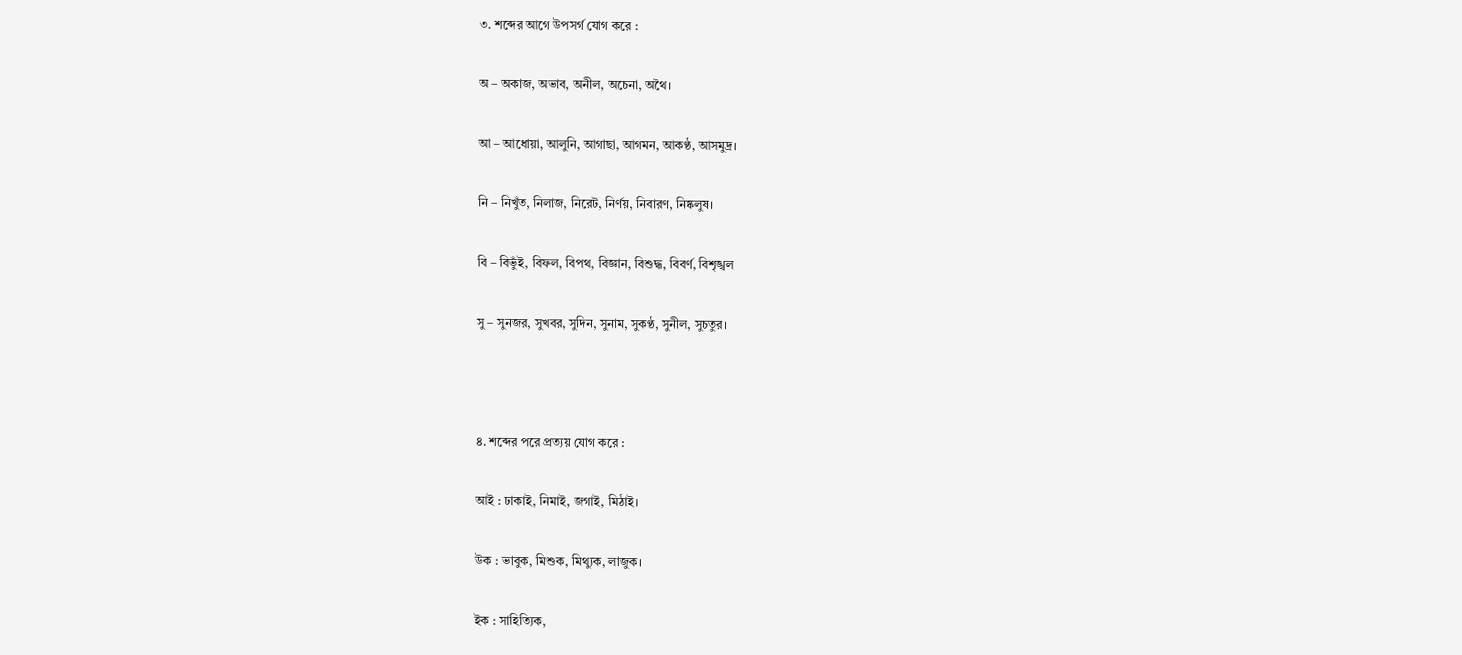৩. শব্দের আগে উপসর্গ যোগ করে :

অ – অকাজ, অভাব, অনীল, অচেনা, অথৈ।

আ – আধোয়া, আলুনি, আগাছা, আগমন, আকণ্ঠ, আসমুদ্র।

নি – নিখুঁত, নিলাজ, নিরেট, নির্ণয়, নিবারণ, নিষ্কলুষ।

বি – বিভুঁই, বিফল, বিপথ, বিজ্ঞান, বিশুদ্ধ, বিবর্ণ, বিশৃঙ্খল

সু – সুনজর, সুখবর, সুদিন, সুনাম, সুকণ্ঠ, সুনীল, সুচতুর।



৪. শব্দের পরে প্রত্যয় যোগ করে :

আই : ঢাকাই, নিমাই, জগাই, মিঠাই।

উক : ভাবুক, মিশুক, মিথ্যুক, লাজুক।

ইক : সাহিত্যিক,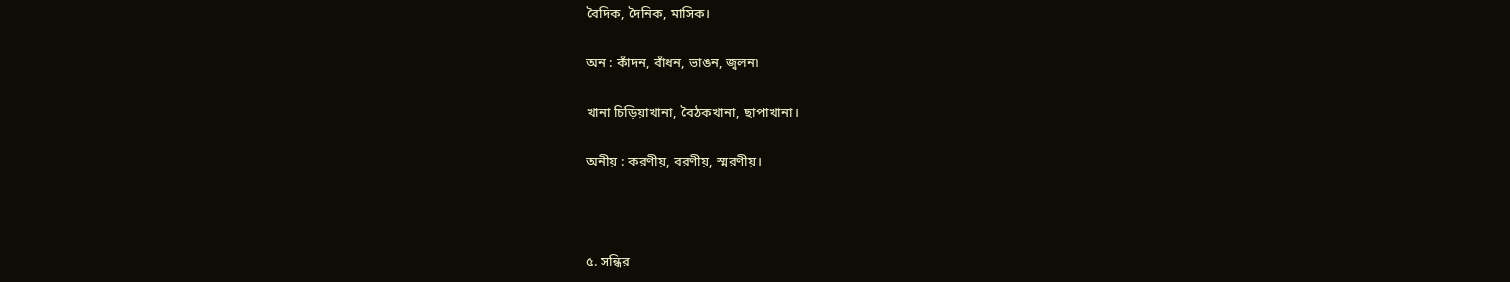বৈদিক, দৈনিক, মাসিক।

অন : কাঁদন, বাঁধন, ভাঙন, জ্বলন৷

খানা চিড়িয়াখানা, বৈঠকখানা, ছাপাখানা।

অনীয় : করণীয়, বরণীয়, স্মরণীয়।



৫. সন্ধির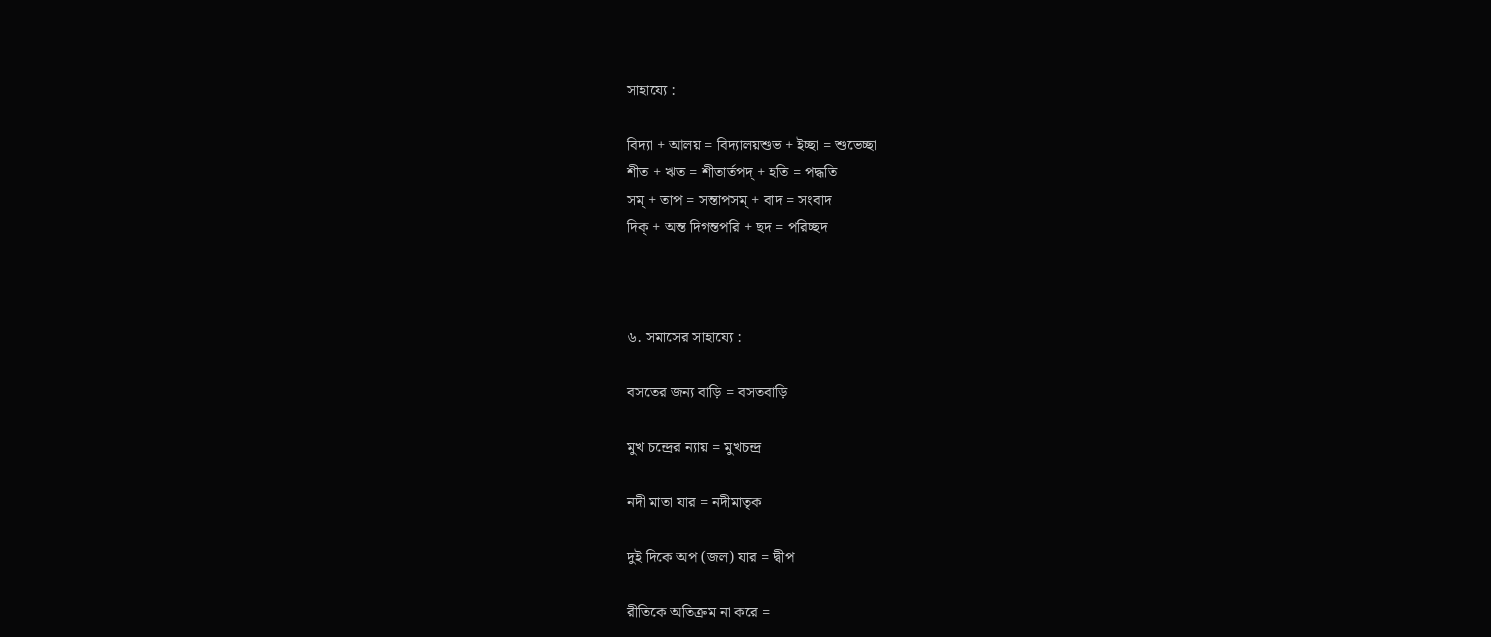সাহায্যে :

বিদ্যা + আলয় = বিদ্যালয়শুভ + ইচ্ছা = শুভেচ্ছা
শীত + ঋত = শীতার্তপদ্ + হতি = পদ্ধতি
সম্ + তাপ = সন্তাপসম্ + বাদ = সংবাদ
দিক্‌ + অন্ত দিগন্তপরি + ছদ = পরিচ্ছদ



৬. সমাসের সাহায্যে :

বসতের জন্য বাড়ি = বসতবাড়ি

মুখ চন্দ্রের ন্যায় = মুখচন্দ্ৰ

নদী মাতা যার = নদীমাতৃক

দুই দিকে অপ (জল) যার = দ্বীপ

রীতিকে অতিক্রম না করে =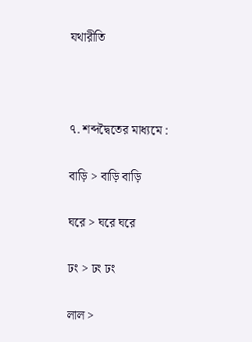যথারীতি



৭. শব্দদ্বৈতের মাধ্যমে :

বাড়ি > বাড়ি বাড়ি

ঘরে > ঘরে ঘরে

ঢং > ঢং ঢং

লাল >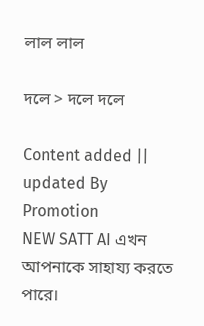লাল লাল

দলে > দলে দলে

Content added || updated By
Promotion
NEW SATT AI এখন আপনাকে সাহায্য করতে পারে।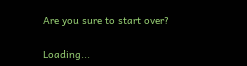Are you sure to start over?

Loading...